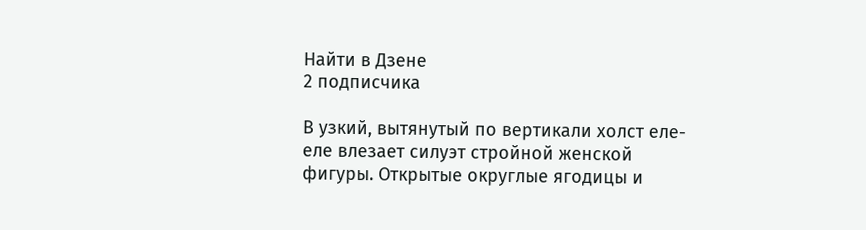Найти в Дзене
2 подписчика

В узкий, вытянутый по вертикали холст еле-еле влезает силуэт стройной женской фигуры. Открытые округлые ягодицы и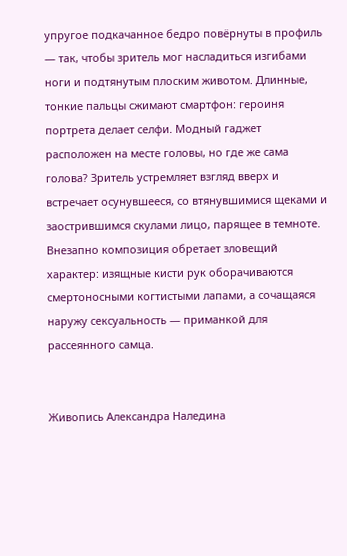упругое подкачанное бедро повёрнуты в профиль — так, чтобы зритель мог насладиться изгибами ноги и подтянутым плоским животом. Длинные, тонкие пальцы сжимают смартфон: героиня портрета делает селфи. Модный гаджет расположен на месте головы, но где же сама голова? Зритель устремляет взгляд вверх и встречает осунувшееся, со втянувшимися щеками и заострившимся скулами лицо, парящее в темноте. Внезапно композиция обретает зловещий характер: изящные кисти рук оборачиваются смертоносными когтистыми лапами, а сочащаяся наружу сексуальность — приманкой для рассеянного самца.


Живопись Александра Наледина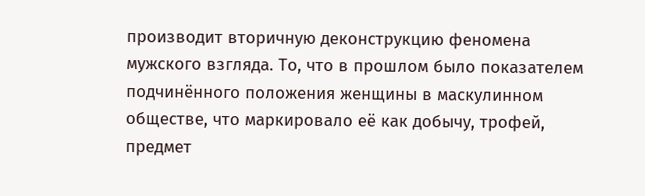производит вторичную деконструкцию феномена мужского взгляда. То, что в прошлом было показателем подчинённого положения женщины в маскулинном обществе, что маркировало её как добычу, трофей, предмет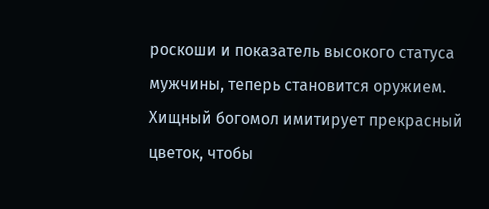роскоши и показатель высокого статуса мужчины, теперь становится оружием. Хищный богомол имитирует прекрасный цветок, чтобы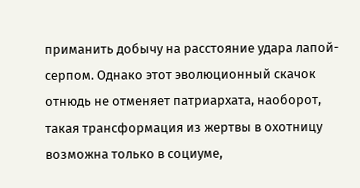приманить добычу на расстояние удара лапой-серпом. Однако этот эволюционный скачок отнюдь не отменяет патриархата, наоборот, такая трансформация из жертвы в охотницу возможна только в социуме,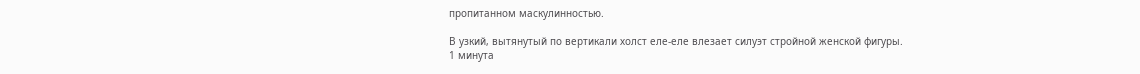пропитанном маскулинностью.

В узкий, вытянутый по вертикали холст еле-еле влезает силуэт стройной женской фигуры.
1 минута